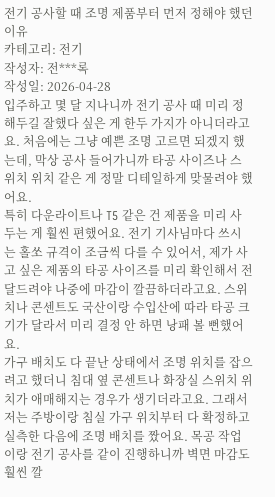전기 공사할 때 조명 제품부터 먼저 정해야 했던 이유
카테고리: 전기
작성자: 전***록
작성일: 2026-04-28
입주하고 몇 달 지나니까 전기 공사 때 미리 정해두길 잘했다 싶은 게 한두 가지가 아니더라고요. 처음에는 그냥 예쁜 조명 고르면 되겠지 했는데, 막상 공사 들어가니까 타공 사이즈나 스위치 위치 같은 게 정말 디테일하게 맞물려야 했어요.
특히 다운라이트나 T5 같은 건 제품을 미리 사두는 게 훨씬 편했어요. 전기 기사님마다 쓰시는 홀쏘 규격이 조금씩 다를 수 있어서, 제가 사고 싶은 제품의 타공 사이즈를 미리 확인해서 전달드려야 나중에 마감이 깔끔하더라고요. 스위치나 콘센트도 국산이랑 수입산에 따라 타공 크기가 달라서 미리 결정 안 하면 낭패 볼 뻔했어요.
가구 배치도 다 끝난 상태에서 조명 위치를 잡으려고 했더니 침대 옆 콘센트나 화장실 스위치 위치가 애매해지는 경우가 생기더라고요. 그래서 저는 주방이랑 침실 가구 위치부터 다 확정하고 실측한 다음에 조명 배치를 짰어요. 목공 작업이랑 전기 공사를 같이 진행하니까 벽면 마감도 훨씬 깔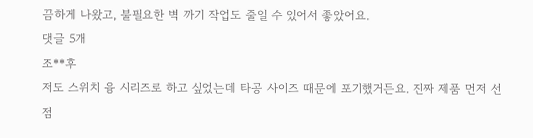끔하게 나왔고, 불필요한 벽 까기 작업도 줄일 수 있어서 좋았어요.
댓글 5개
조**후
저도 스위치 융 시리즈로 하고 싶었는데 타공 사이즈 때문에 포기했거든요. 진짜 제품 먼저 선점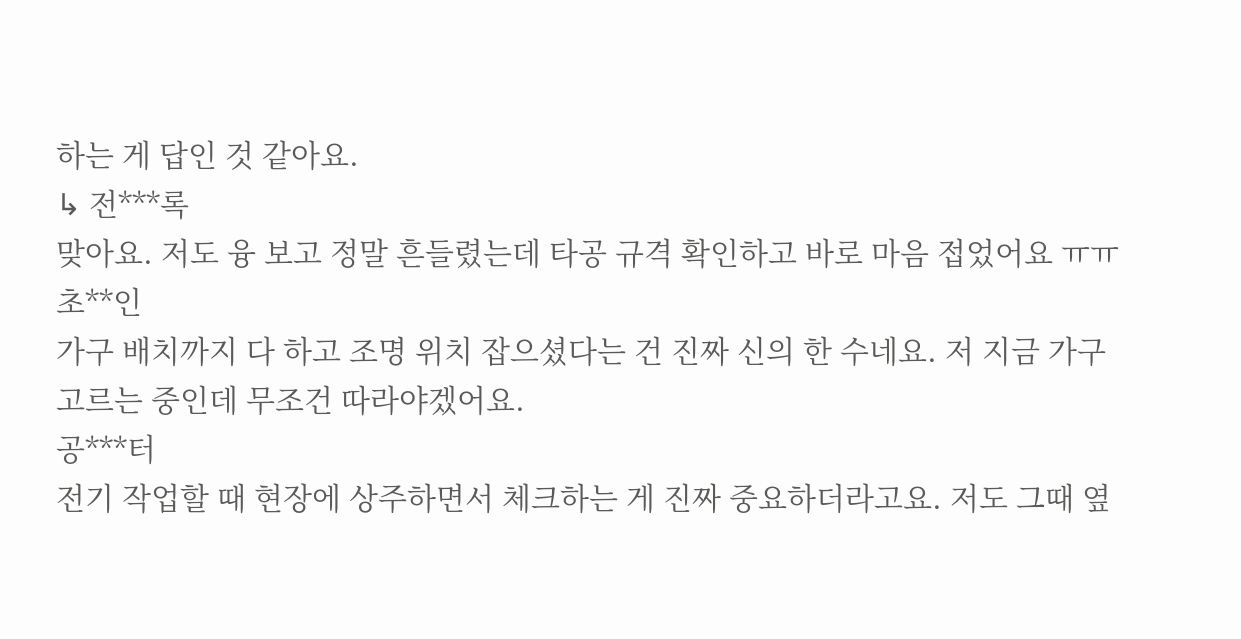하는 게 답인 것 같아요.
↳ 전***록
맞아요. 저도 융 보고 정말 흔들렸는데 타공 규격 확인하고 바로 마음 접었어요 ㅠㅠ
초**인
가구 배치까지 다 하고 조명 위치 잡으셨다는 건 진짜 신의 한 수네요. 저 지금 가구 고르는 중인데 무조건 따라야겠어요.
공***터
전기 작업할 때 현장에 상주하면서 체크하는 게 진짜 중요하더라고요. 저도 그때 옆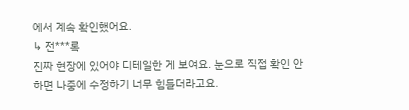에서 계속 확인했어요.
↳ 전***록
진짜 현장에 있어야 디테일한 게 보여요. 눈으로 직접 확인 안 하면 나중에 수정하기 너무 힘들더라고요.